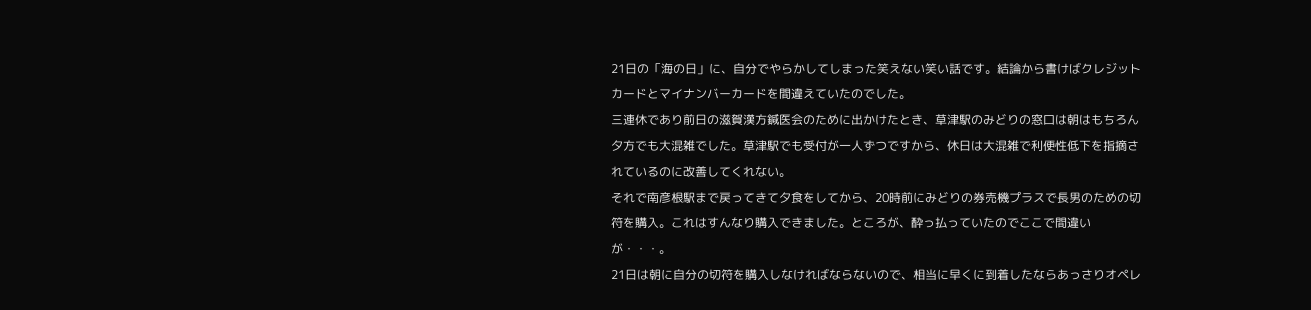21日の「海の日」に、自分でやらかしてしまった笑えない笑い話です。結論から書けばクレジットカードとマイナンバーカードを間違えていたのでした。
三連休であり前日の滋賀漢方鍼医会のために出かけたとき、草津駅のみどりの窓口は朝はもちろん夕方でも大混雑でした。草津駅でも受付が一人ずつですから、休日は大混雑で利便性低下を指摘されているのに改善してくれない。
それで南彦根駅まで戻ってきて夕食をしてから、20時前にみどりの券売機プラスで長男のための切符を購入。これはすんなり購入できました。ところが、酔っ払っていたのでここで間違いが・・・。
21日は朝に自分の切符を購入しなければならないので、相当に早くに到着したならあっさりオペレ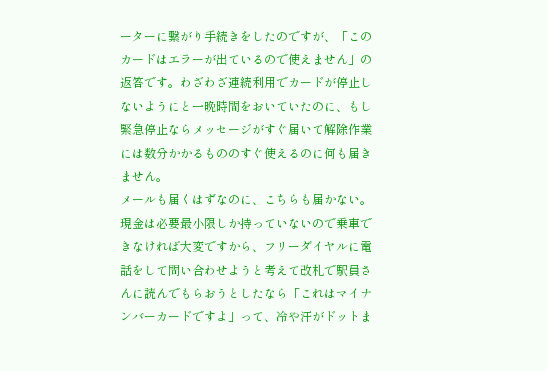ーターに繋がり手続きをしたのですが、「このカードはエラーが出ているので使えません」の返答です。わざわざ連続利用でカードが停止しないようにと一晩時間をおいていたのに、もし緊急停止ならメッセージがすぐ届いて解除作業には数分かかるもののすぐ使えるのに何も届きません。
メールも届くはずなのに、こちらも届かない。現金は必要最小限しか持っていないので乗車できなければ大変ですから、フリーダイヤルに電話をして問い合わせようと考えて改札で駅員さんに読んでもらおうとしたなら「これはマイナンバーカードですよ」って、冷や汗がドットま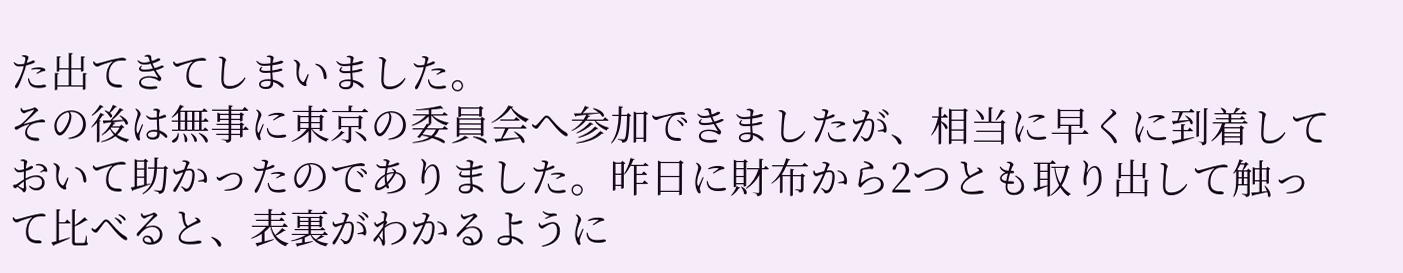た出てきてしまいました。
その後は無事に東京の委員会へ参加できましたが、相当に早くに到着しておいて助かったのでありました。昨日に財布から2つとも取り出して触って比べると、表裏がわかるように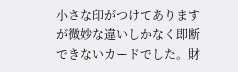小さな印がつけてありますが微妙な違いしかなく即断できないカードでした。財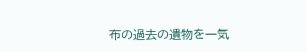布の過去の遺物を一気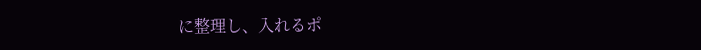に整理し、入れるポ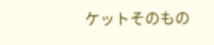ケットそのもの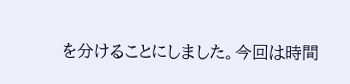を分けることにしました。今回は時間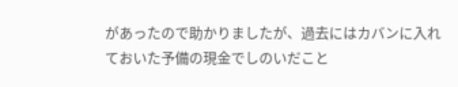があったので助かりましたが、過去にはカバンに入れておいた予備の現金でしのいだこと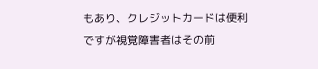もあり、クレジットカードは便利ですが視覚障害者はその前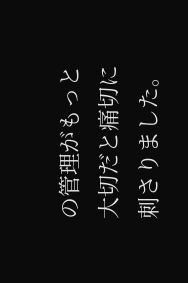の管理がもっと大切だと痛切に刺さりました。